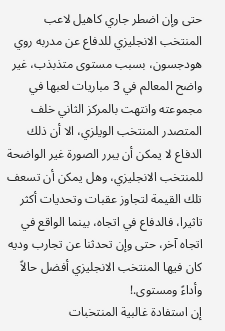حتى وإن اضطر جاري كاهيل لاعب المنتخب الانجليزي للدفاع عن مدربه روي هودجسون، بسبب مستوى متذبذب، غير واضح المعالم في 3 مباريات لعبها في مجموعته وانتهت بالمركز الثاني خلف المتصدر المنتخب الويلزي، الا أن ذلك الدفاع لا يمكن أن يبرر الصورة غير الواضحة للمنتخب الانجليزي، وهل يمكن أن تسعف تلك القيمة لتجاوز عقبات وتحديات أكثر تاثيرا، فالدفاع في اتجاه، بينما الواقع في اتجاه آخر، حتى وإن تحدثنا عن تجارب وديه كان فيها المنتخب الانجليزي أفضل حالاً وأداءً ومستوى.!
إن استفادة غالبية المنتخبات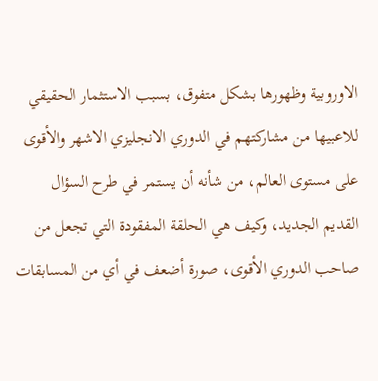الاوروبية وظهورها بشكل متفوق، بسبب الاستثمار الحقيقي للاعبيها من مشاركتهم في الدوري الانجليزي الاشهر والأقوى على مستوى العالم، من شأنه أن يستمر في طرح السؤال القديم الجديد، وكيف هي الحلقة المفقودة التي تجعل من صاحب الدوري الأقوى، صورة أضعف في أي من المسابقات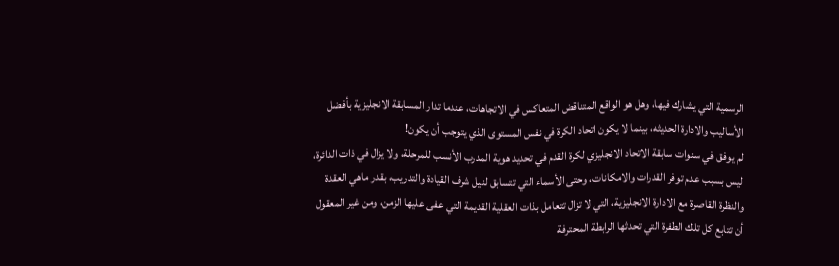الرسمية التي يشارك فيها، وهل هو الواقع المتناقض المتعاكس في الاتجاهات، عندما تدار المسابقة الانجليزية بأفضل الأساليب والادارة الحديثه، بينما لا يكون اتحاد الكرة في نفس المستوى الذي يتوجب أن يكون!
لم يوفق في سنوات سابقة الاتحاد الانجليزي لكرة القدم في تحديد هوية المدرب الأنسب للمرحلة، ولا يزال في ذات الدائرة، ليس بسبب عدم توفر القدرات والامكانات، وحتى الأسماء التي تتسابق لنيل شرف القيادة والتدريب، بقدر ماهي العقدة والنظرة القاصرة مع الادارة الانجليزية، التي لا تزال تتعامل بذات العقلية القديمة التي عفى عليها الزمن، ومن غير المعقول أن تتابع كل تلك الطفرة التي تحدثها الرابطة المحترفة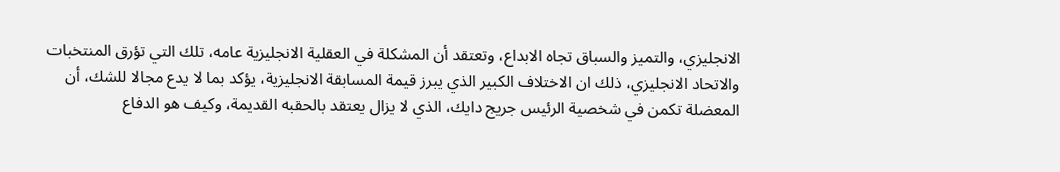الانجليزي، والتميز والسباق تجاه الابداع، وتعتقد أن المشكلة في العقلية الانجليزية عامه، تلك التي تؤرق المنتخبات والاتحاد الانجليزي، ذلك ان الاختلاف الكبير الذي يبرز قيمة المسابقة الانجليزية، يؤكد بما لا يدع مجالا للشك، أن المعضلة تكمن في شخصية الرئيس جريج دايك، الذي لا يزال يعتقد بالحقبه القديمة، وكيف هو الدفاع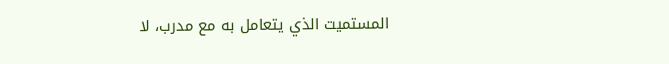المستميت الذي يتعامل به مع مدرب، لا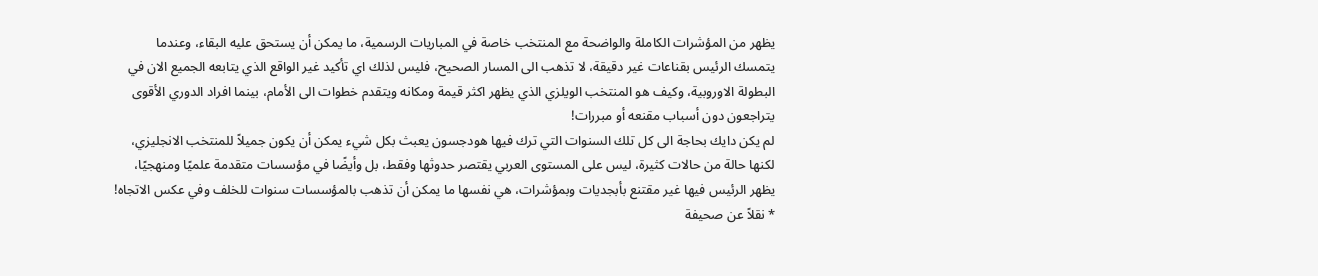يظهر من المؤشرات الكاملة والواضحة مع المنتخب خاصة في المباريات الرسمية، ما يمكن أن يستحق عليه البقاء، وعندما يتمسك الرئيس بقناعات غير دقيقة، لا تذهب الى المسار الصحيح، فليس لذلك اي تأكيد غير الواقع الذي يتابعه الجميع الان في البطولة الاوروبية، وكيف هو المنتخب الويلزي الذي يظهر اكثر قيمة ومكانه ويتقدم خطوات الى الأمام، بينما افراد الدوري الأقوى يتراجعون دون أسباب مقنعه أو مبررات!
لم يكن دايك بحاجة الى كل تلك السنوات التي ترك فيها هودجسون يعبث بكل شيء يمكن أن يكون جميلاً للمنتخب الانجليزي، لكنها حالة من حالات كثيرة، ليس على المستوى العربي يقتصر حدوثها وفقط، بل وأيضًا في مؤسسات متقدمة علميًا ومنهجيًا، يظهر الرئيس فيها غير مقتنع بأبجديات وبمؤشرات، هي نفسها ما يمكن أن تذهب بالمؤسسات سنوات للخلف وفي عكس الاتجاه!
* نقلاً عن صحيفة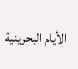الأيام البحرينية